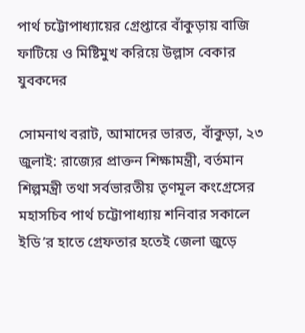পার্থ চট্টোপাধ্যায়ের গ্ৰেপ্তারে বাঁকুড়ায় বাজি ফাটিয়ে ও মিষ্টিমুখ করিয়ে উল্লাস বেকার যুবকদের

সোমনাথ বরাট, আমাদের ভারত, বাঁকুড়া, ২৩ জুলাই: রাজ্যের প্রাক্তন শিক্ষামন্ত্রী, বর্তমান শিল্পমন্ত্রী তথা সর্বভারতীয় তৃণমূল কংগ্রেসের মহাসচিব পার্থ চট্টোপাধ্যায় শনিবার সকালে ইডি’র হাতে গ্রেফতার হতেই জেলা জুড়ে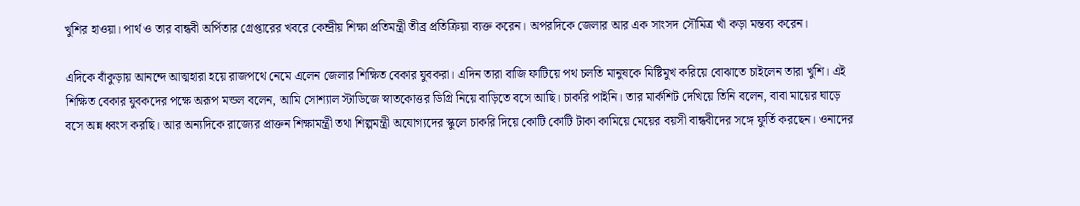খুশির হাওয়া। পার্থ ও তার বান্ধবী অর্পিতার গ্ৰেপ্তারের খবরে কেন্দ্রীয় শিক্ষা প্রতিমন্ত্রী তীব্র প্রতিক্রিয়া ব্যক্ত করেন। অপরদিকে জেলার আর এক সাংসদ সৌমিত্র খাঁ কড়া মন্তব্য করেন।

এদিকে বাঁকুড়ায় আনন্দে আত্মহারা হয়ে রাজপথে নেমে এলেন জেলার শিক্ষিত বেকার যুবকরা। এদিন তারা বাজি ফাটিয়ে পথ চলতি মানুষকে মিষ্টিমুখ করিয়ে বোঝাতে চাইলেন তারা খুশি। এই শিক্ষিত বেকার যুবকদের পক্ষে অরূপ মন্ডল বলেন, আমি সোশ্যাল স্টাডিজে স্নাতকোত্তর ডিগ্রি নিয়ে বাড়িতে বসে আছি। চাকরি পাইনি। তার মার্কশিট দেখিয়ে তিনি বলেন, বাবা মায়ের ঘাড়ে বসে অন্ন ধ্বংস করছি। আর অন্যদিকে রাজ্যের প্রাক্তন শিক্ষামন্ত্রী তথা শিল্পমন্ত্রী অযোগ্যদের স্কুলে চাকরি দিয়ে কোটি কোটি টাকা কামিয়ে মেয়ের বয়সী বান্ধবীদের সঙ্গে ফুর্তি করছেন। ওনাদের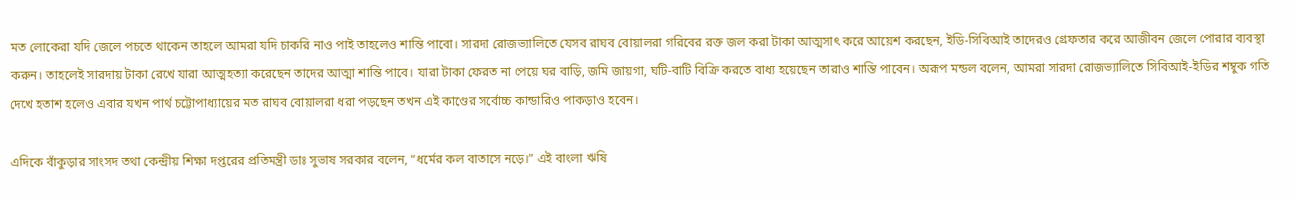মত লোকেরা যদি জেলে পচতে থাকেন তাহলে আমরা যদি চাকরি নাও পাই তাহলেও শান্তি পাবো। সারদা রোজভ্যালিতে যেসব রাঘব বোয়ালরা গরিবের রক্ত জল করা টাকা আত্মসাৎ করে আয়েশ করছেন, ইডি-সিবিআই তাদেরও গ্রেফতার করে আজীবন জেলে পোরার ব্যবস্থা করুন। তাহলেই সারদায় টাকা রেখে যারা আত্মহত্যা করেছেন তাদের আত্মা শান্তি পাবে। যারা টাকা ফেরত না পেয়ে ঘর বাড়ি, জমি জায়গা, ঘটি-বাটি বিক্রি করতে বাধ্য হয়েছেন তারাও শান্তি পাবেন। অরূপ মন্ডল বলেন, আমরা সারদা রোজভ্যালিতে সিবিআই-ইডির শম্বুক গতি দেখে হতাশ হলেও এবার যখন পার্থ চট্টোপাধ্যায়ের মত রাঘব বোয়ালরা ধরা পড়ছেন তখন এই কাণ্ডের সর্বোচ্চ কান্ডারিও পাকড়াও হবেন।

এদিকে বাঁকুড়ার সাংসদ তথা কেন্দ্রীয় শিক্ষা দপ্তরের প্রতিমন্ত্রী ডাঃ সুভাষ সরকার বলেন, “ধর্মের কল বাতাসে নড়ে।” এই বাংলা ঋষি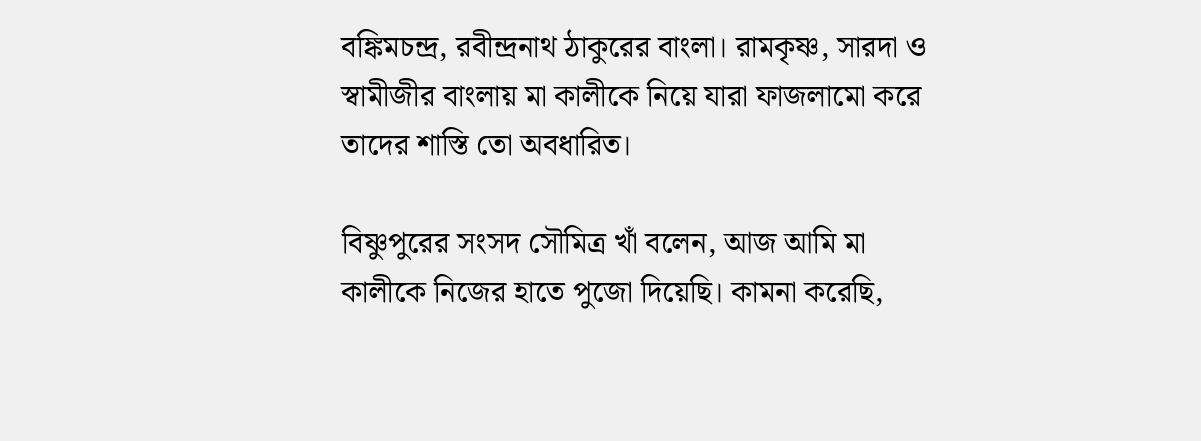বঙ্কিমচন্দ্র, রবীন্দ্রনাথ ঠাকুরের বাংলা। রামকৃষ্ণ, সারদা ও স্বামীজীর বাংলায় মা কালীকে নিয়ে যারা ফাজলামো করে তাদের শাস্তি তো অবধারিত।

বিষ্ণুপুরের সংসদ সৌমিত্র খাঁ বলেন, আজ আমি মা কালীকে নিজের হাতে পুজো দিয়েছি। কামনা করেছি,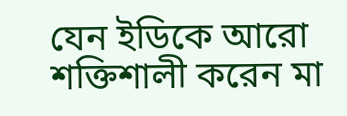যেন ইডিকে আরো শক্তিশালী করেন মা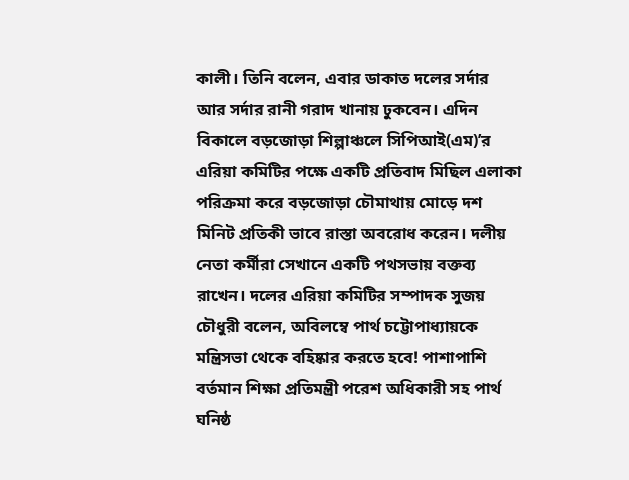কালী। তিনি বলেন, এবার ডাকাত দলের সর্দার আর সর্দার রানী গরাদ খানায় ঢুকবেন। এদিন বিকালে বড়জোড়া শিল্পাঞ্চলে সিপিআই(এম)’র এরিয়া কমিটির পক্ষে একটি প্রতিবাদ মিছিল এলাকা পরিক্রমা করে বড়জোড়া চৌমাথায় মোড়ে দশ মিনিট প্রতিকী ভাবে রাস্তা অবরোধ করেন। দলীয় নেতা কর্মীরা সেখানে একটি পথসভায় বক্তব্য রাখেন। দলের এরিয়া কমিটির সম্পাদক সুজয় চৌধুরী বলেন, অবিলম্বে পার্থ চট্টোপাধ্যায়কে মন্ত্রিসভা থেকে বহিষ্কার করতে হবে! পাশাপাশি বর্তমান শিক্ষা প্রতিমন্ত্রী পরেশ অধিকারী সহ পার্থ ঘনিষ্ঠ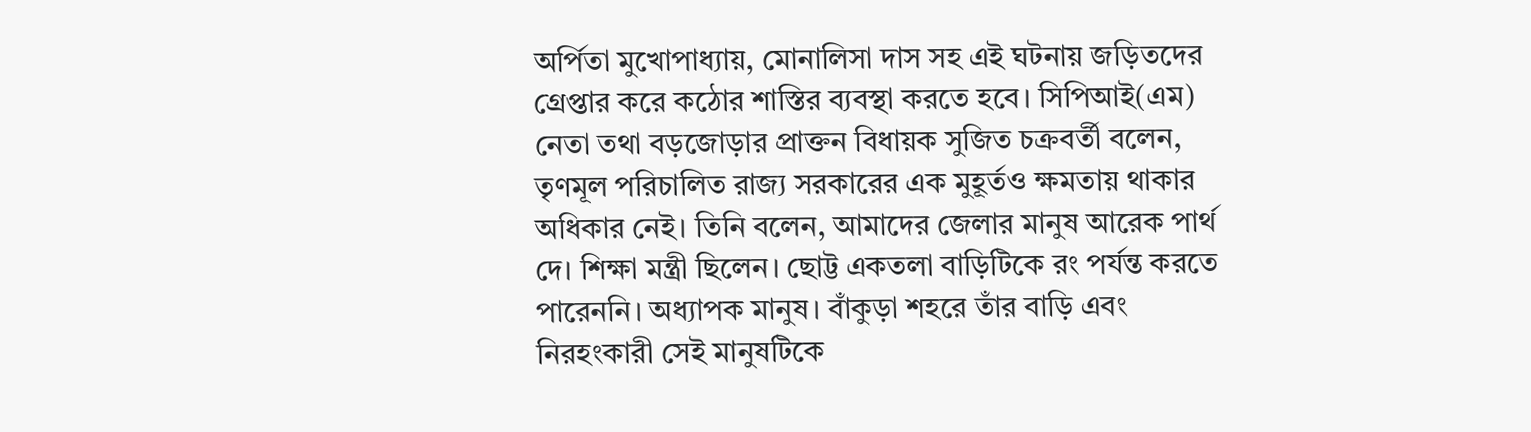অর্পিতা মুখোপাধ্যায়, মোনালিসা দাস সহ এই ঘটনায় জড়িতদের গ্রেপ্তার করে কঠোর শাস্তির ব্যবস্থা করতে হবে। সিপিআই(এম) নেতা তথা বড়জোড়ার প্রাক্তন বিধায়ক সুজিত চক্রবর্তী বলেন, তৃণমূল পরিচালিত রাজ্য সরকারের এক মুহূর্তও ক্ষমতায় থাকার অধিকার নেই। তিনি বলেন, আমাদের জেলার মানুষ আরেক পার্থ দে। শিক্ষা মন্ত্রী ছিলেন। ছোট্ট একতলা বাড়িটিকে রং পর্যন্ত করতে পারেননি। অধ্যাপক মানুষ। বাঁকুড়া শহরে তাঁর বাড়ি এবং নিরহংকারী সেই মানুষটিকে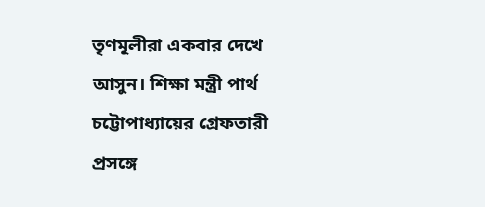তৃণমূলীরা একবার দেখে আসুন। শিক্ষা মন্ত্রী পার্থ চট্টোপাধ্যায়ের গ্রেফতারী প্রসঙ্গে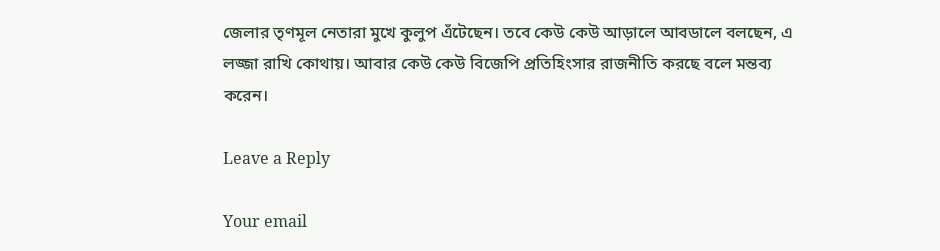জেলার তৃণমূল নেতারা মুখে কুলুপ এঁটেছেন। তবে কেউ কেউ আড়ালে আবডালে বলছেন, এ লজ্জা রাখি কোথায়। আবার কেউ কেউ বিজেপি প্রতিহিংসার রাজনীতি করছে বলে মন্তব্য করেন।

Leave a Reply

Your email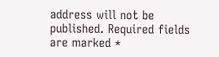address will not be published. Required fields are marked *